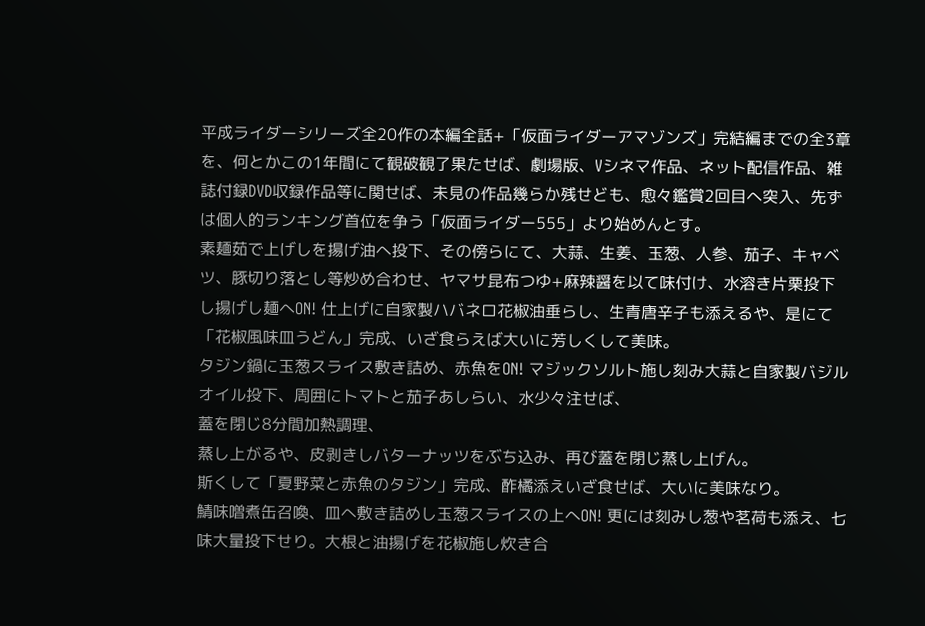平成ライダーシリーズ全20作の本編全話+「仮面ライダーアマゾンズ」完結編までの全3章を、何とかこの1年間にて観破観了果たせば、劇場版、Vシネマ作品、ネット配信作品、雑誌付録DVD収録作品等に関せば、未見の作品幾らか残せども、愈々鑑賞2回目へ突入、先ずは個人的ランキング首位を争う「仮面ライダー555」より始めんとす。
素麺茹で上げしを揚げ油へ投下、その傍らにて、大蒜、生姜、玉葱、人参、茄子、キャベツ、豚切り落とし等炒め合わせ、ヤマサ昆布つゆ+麻辣醤を以て味付け、水溶き片栗投下し揚げし麺へON! 仕上げに自家製ハバネロ花椒油垂らし、生青唐辛子も添えるや、是にて「花椒風味皿うどん」完成、いざ食らえば大いに芳しくして美味。
タジン鍋に玉葱スライス敷き詰め、赤魚をON! マジックソルト施し刻み大蒜と自家製バジルオイル投下、周囲にトマトと茄子あしらい、水少々注せば、
蓋を閉じ8分間加熱調理、
蒸し上がるや、皮剥きしバターナッツをぶち込み、再び蓋を閉じ蒸し上げん。
斯くして「夏野菜と赤魚のタジン」完成、酢橘添えいざ食せば、大いに美味なり。
鯖味噌煮缶召喚、皿へ敷き詰めし玉葱スライスの上へON! 更には刻みし葱や茗荷も添え、七味大量投下せり。大根と油揚げを花椒施し炊き合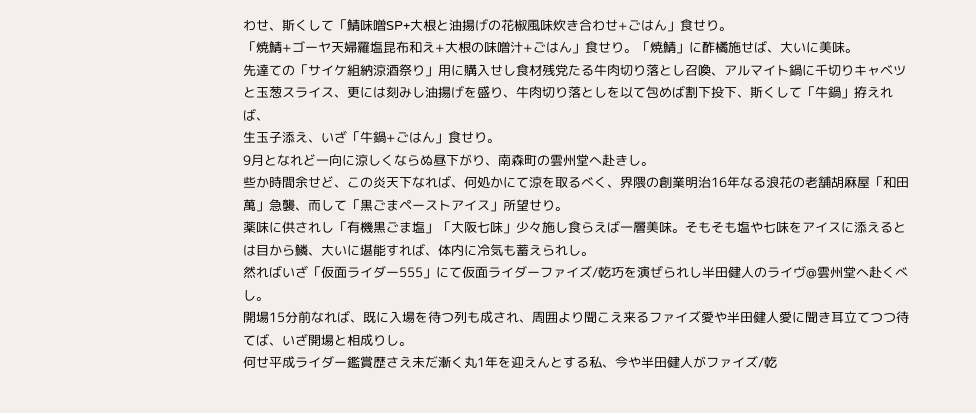わせ、斯くして「鯖味噌SP+大根と油揚げの花椒風味炊き合わせ+ごはん」食せり。
「焼鯖+ゴーヤ天婦羅塩昆布和え+大根の味噌汁+ごはん」食せり。「焼鯖」に酢橘施せば、大いに美味。
先達ての「サイケ組納涼酒祭り」用に購入せし食材残党たる牛肉切り落とし召喚、アルマイト鍋に千切りキャベツと玉葱スライス、更には刻みし油揚げを盛り、牛肉切り落としを以て包めば割下投下、斯くして「牛鍋」拵えれば、
生玉子添え、いざ「牛鍋+ごはん」食せり。
9月となれど一向に涼しくならぬ昼下がり、南森町の雲州堂へ赴きし。
些か時間余せど、この炎天下なれば、何処かにて涼を取るべく、界隈の創業明治16年なる浪花の老舗胡麻屋「和田萬」急襲、而して「黒ごまペーストアイス」所望せり。
薬味に供されし「有機黒ごま塩」「大阪七味」少々施し食らえば一層美味。そもそも塩や七味をアイスに添えるとは目から鱗、大いに堪能すれば、体内に冷気も蓄えられし。
然ればいざ「仮面ライダー555」にて仮面ライダーファイズ/乾巧を演ぜられし半田健人のライヴ@雲州堂へ赴くべし。
開場15分前なれば、既に入場を待つ列も成され、周囲より聞こえ来るファイズ愛や半田健人愛に聞き耳立てつつ待てば、いざ開場と相成りし。
何せ平成ライダー鑑賞歴さえ未だ漸く丸1年を迎えんとする私、今や半田健人がファイズ/乾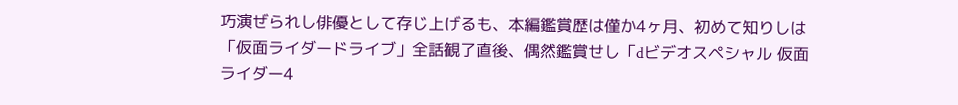巧演ぜられし俳優として存じ上げるも、本編鑑賞歴は僅か4ヶ月、初めて知りしは「仮面ライダードライブ」全話観了直後、偶然鑑賞せし「dビデオスペシャル 仮面ライダー4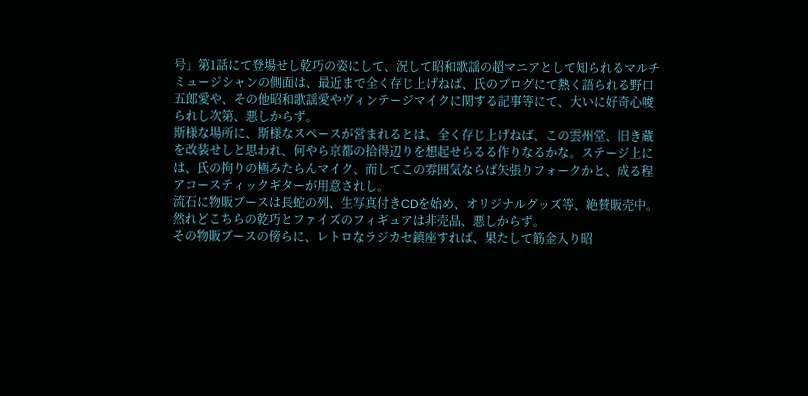号」第1話にて登場せし乾巧の姿にして、況して昭和歌謡の超マニアとして知られるマルチミュージシャンの側面は、最近まで全く存じ上げねば、氏のブログにて熱く語られる野口五郎愛や、その他昭和歌謡愛やヴィンテージマイクに関する記事等にて、大いに好奇心唆られし次第、悪しからず。
斯様な場所に、斯様なスペースが営まれるとは、全く存じ上げねば、この雲州堂、旧き蔵を改装せしと思われ、何やら京都の拾得辺りを想起せらるる作りなるかな。ステージ上には、氏の拘りの極みたらんマイク、而してこの雰囲気ならば矢張りフォークかと、成る程アコースティックギターが用意されし。
流石に物販ブースは長蛇の列、生写真付きCDを始め、オリジナルグッズ等、絶賛販売中。
然れどこちらの乾巧とファイズのフィギュアは非売品、悪しからず。
その物販ブースの傍らに、レトロなラジカセ鎮座すれば、果たして筋金入り昭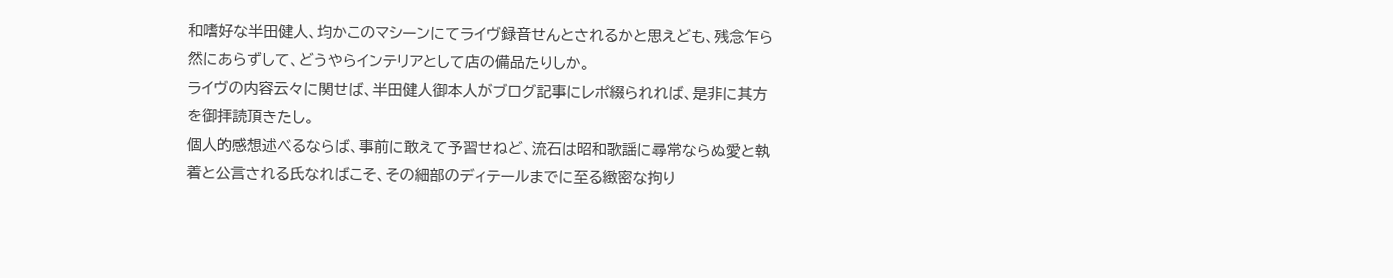和嗜好な半田健人、均かこのマシーンにてライヴ録音せんとされるかと思えども、残念乍ら然にあらずして、どうやらインテリアとして店の備品たりしか。
ライヴの内容云々に関せば、半田健人御本人がブログ記事にレポ綴られれば、是非に其方を御拝読頂きたし。
個人的感想述べるならば、事前に敢えて予習せねど、流石は昭和歌謡に尋常ならぬ愛と執着と公言される氏なればこそ、その細部のディテールまでに至る緻密な拘り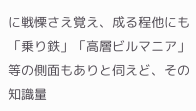に戦慄さえ覚え、成る程他にも「乗り鉄」「高層ビルマニア」等の側面もありと伺えど、その知識量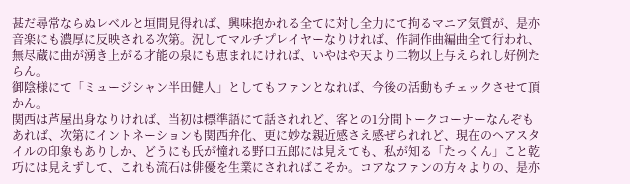甚だ尋常ならぬレベルと垣間見得れば、興味抱かれる全てに対し全力にて拘るマニア気質が、是亦音楽にも濃厚に反映される次第。況してマルチプレイヤーなりければ、作詞作曲編曲全て行われ、無尽蔵に曲が湧き上がる才能の泉にも恵まれにければ、いやはや天より二物以上与えられし好例たらん。
御陰様にて「ミュージシャン半田健人」としてもファンとなれば、今後の活動もチェックさせて頂かん。
関西は芦屋出身なりければ、当初は標準語にて話されれど、客との1分間トークコーナーなんぞもあれば、次第にイントネーションも関西弁化、更に妙な親近感さえ感ぜられれど、現在のヘアスタイルの印象もありしか、どうにも氏が憧れる野口五郎には見えても、私が知る「たっくん」こと乾巧には見えずして、これも流石は俳優を生業にされればこそか。コアなファンの方々よりの、是亦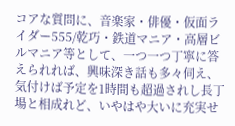コアな質問に、音楽家・俳優・仮面ライダー555/乾巧・鉄道マニア・高層ビルマニア等として、一つ一つ丁寧に答えられれば、興味深き話も多々伺え、気付けば予定を1時間も超過されし長丁場と相成れど、いやはや大いに充実せ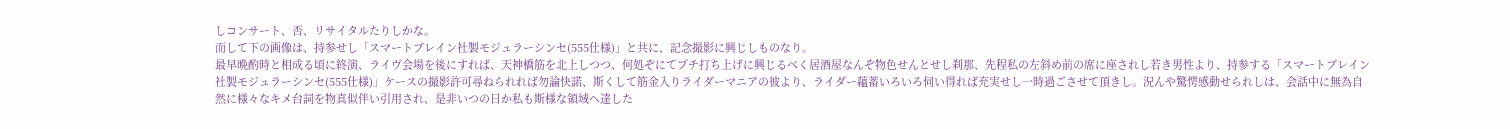しコンサート、否、リサイタルたりしかな。
而して下の画像は、持参せし「スマートブレイン社製モジュラーシンセ(555仕様)」と共に、記念撮影に興じしものなり。
最早晩酌時と相成る頃に終演、ライヴ会場を後にすれば、天神橋筋を北上しつつ、何処ぞにてプチ打ち上げに興じるべく居酒屋なんぞ物色せんとせし刹那、先程私の左斜め前の席に座されし若き男性より、持参する「スマートブレイン社製モジュラーシンセ(555仕様)」ケースの撮影許可尋ねられれば勿論快諾、斯くして筋金入りライダーマニアの彼より、ライダー蘊蓄いろいろ伺い得れば充実せし一時過ごさせて頂きし。況んや驚愕感動せられしは、会話中に無為自然に様々なキメ台詞を物真似伴い引用され、是非いつの日か私も斯様な領域へ達した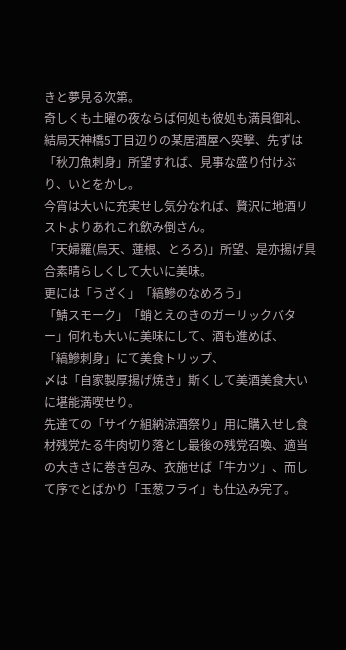きと夢見る次第。
奇しくも土曜の夜ならば何処も彼処も満員御礼、結局天神橋5丁目辺りの某居酒屋へ突撃、先ずは「秋刀魚刺身」所望すれば、見事な盛り付けぶり、いとをかし。
今宵は大いに充実せし気分なれば、贅沢に地酒リストよりあれこれ飲み倒さん。
「天婦羅(鳥天、蓮根、とろろ)」所望、是亦揚げ具合素晴らしくして大いに美味。
更には「うざく」「縞鰺のなめろう」
「鯖スモーク」「蛸とえのきのガーリックバター」何れも大いに美味にして、酒も進めば、
「縞鰺刺身」にて美食トリップ、
〆は「自家製厚揚げ焼き」斯くして美酒美食大いに堪能満喫せり。
先達ての「サイケ組納涼酒祭り」用に購入せし食材残党たる牛肉切り落とし最後の残党召喚、適当の大きさに巻き包み、衣施せば「牛カツ」、而して序でとばかり「玉葱フライ」も仕込み完了。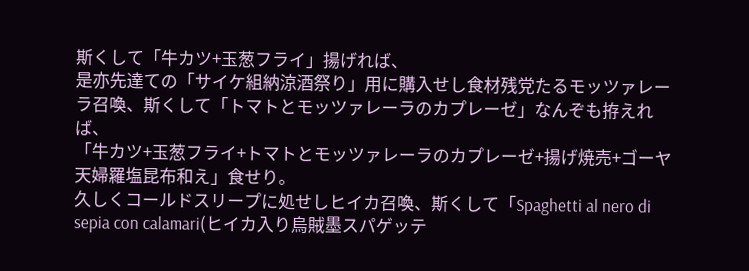斯くして「牛カツ+玉葱フライ」揚げれば、
是亦先達ての「サイケ組納涼酒祭り」用に購入せし食材残党たるモッツァレーラ召喚、斯くして「トマトとモッツァレーラのカプレーゼ」なんぞも拵えれば、
「牛カツ+玉葱フライ+トマトとモッツァレーラのカプレーゼ+揚げ焼売+ゴーヤ天婦羅塩昆布和え」食せり。
久しくコールドスリープに処せしヒイカ召喚、斯くして「Spaghetti al nero di sepia con calamari(ヒイカ入り烏賊墨スパゲッテ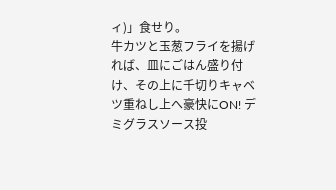ィ)」食せり。
牛カツと玉葱フライを揚げれば、皿にごはん盛り付け、その上に千切りキャベツ重ねし上へ豪快にON! デミグラスソース投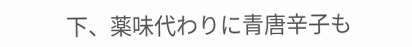下、薬味代わりに青唐辛子も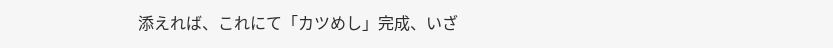添えれば、これにて「カツめし」完成、いざ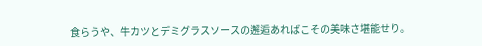食らうや、牛カツとデミグラスソースの邂逅あればこその美味さ堪能せり。